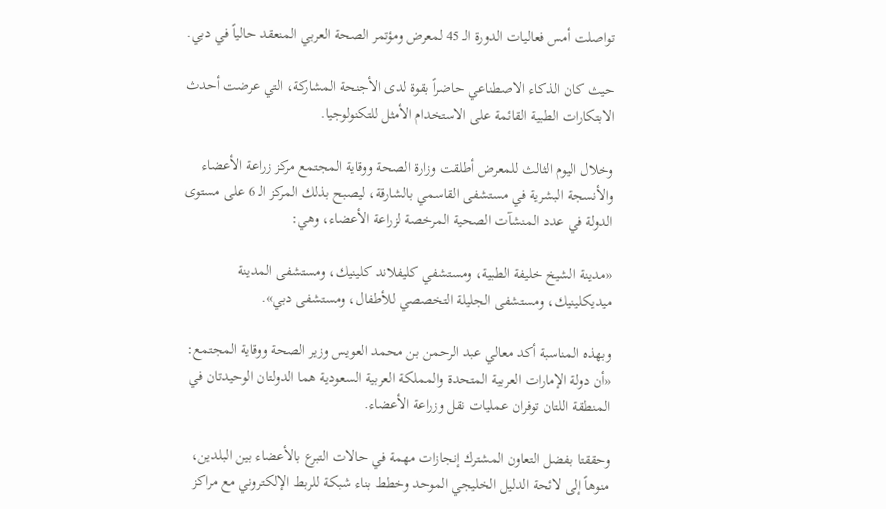تواصلت أمس فعاليات الدورة الـ 45 لمعرض ومؤتمر الصحة العربي المنعقد حالياً في دبي.

حيث كان الذكاء الاصطناعي حاضراً بقوة لدى الأجنحة المشاركة، التي عرضت أحدث الابتكارات الطبية القائمة على الاستخدام الأمثل للتكنولوجيا.

وخلال اليوم الثالث للمعرض أطلقت وزارة الصحة ووقاية المجتمع مركز زراعة الأعضاء والأنسجة البشرية في مستشفى القاسمي بالشارقة، ليصبح بذلك المركز الـ 6 على مستوى الدولة في عدد المنشآت الصحية المرخصة لزراعة الأعضاء، وهي:

«مدينة الشيخ خليفة الطبية، ومستشفي كليفلاند كلينيك، ومستشفى المدينة ميديكلينيك، ومستشفى الجليلة التخصصي للأطفال، ومستشفى دبي».

وبهذه المناسبة أكد معالي عبد الرحمن بن محمد العويس وزير الصحة ووقاية المجتمع: «أن دولة الإمارات العربية المتحدة والمملكة العربية السعودية هما الدولتان الوحيدتان في المنطقة اللتان توفران عمليات نقل وزراعة الأعضاء.

وحققتا بفضل التعاون المشترك إنجازات مهمة في حالات التبرع بالأعضاء بين البلدين، منوهاً إلى لائحة الدليل الخليجي الموحد وخطط بناء شبكة للربط الإلكتروني مع مراكز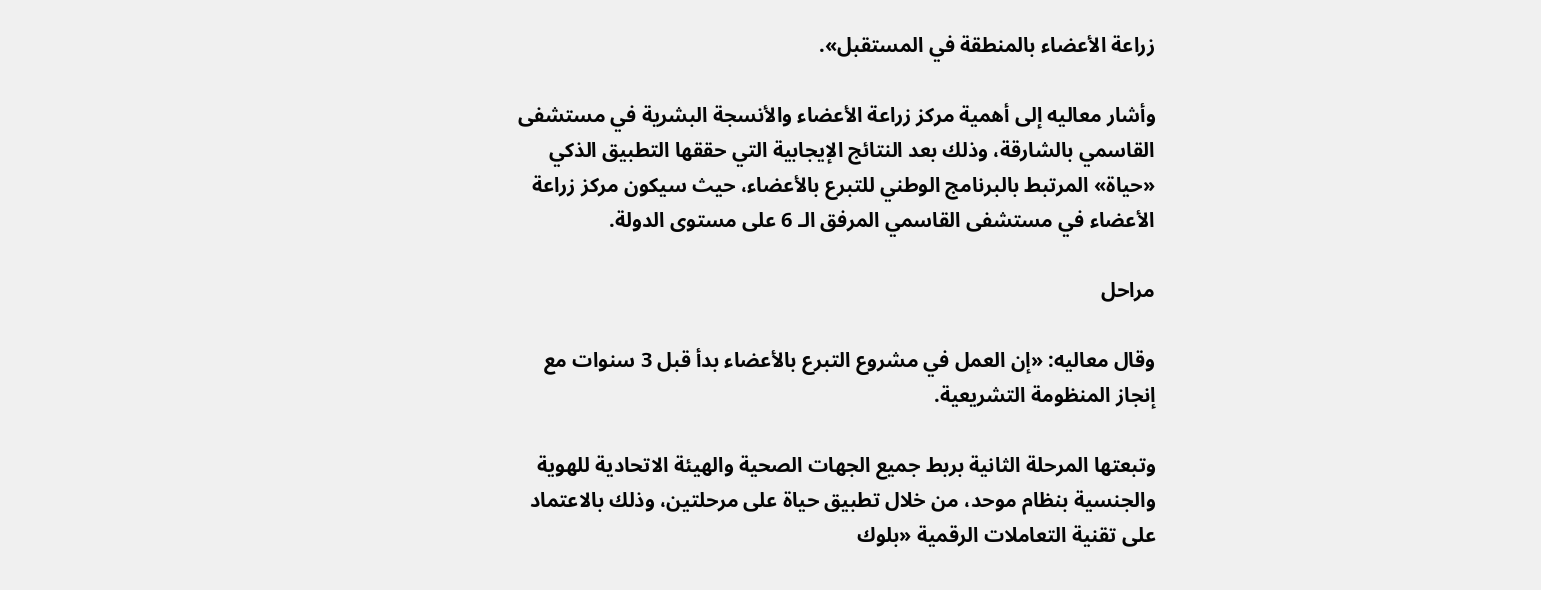زراعة الأعضاء بالمنطقة في المستقبل».

وأشار معاليه إلى أهمية مركز زراعة الأعضاء والأنسجة البشرية في مستشفى القاسمي بالشارقة، وذلك بعد النتائج الإيجابية التي حققها التطبيق الذكي «حياة» المرتبط بالبرنامج الوطني للتبرع بالأعضاء، حيث سيكون مركز زراعة الأعضاء في مستشفى القاسمي المرفق الـ 6 على مستوى الدولة.

مراحل

وقال معاليه: «إن العمل في مشروع التبرع بالأعضاء بدأ قبل 3 سنوات مع إنجاز المنظومة التشريعية.

وتبعتها المرحلة الثانية بربط جميع الجهات الصحية والهيئة الاتحادية للهوية والجنسية بنظام موحد، من خلال تطبيق حياة على مرحلتين، وذلك بالاعتماد على تقنية التعاملات الرقمية «بلوك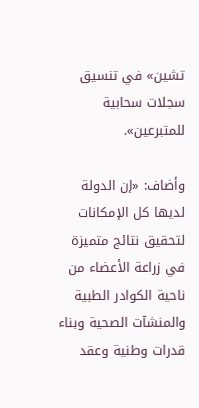تشين» في تنسيق سجلات سحابية للمتبرعين».

وأضاف: «إن الدولة لديها كل الإمكانات لتحقيق نتائج متميزة في زراعة الأعضاء من ناحية الكوادر الطبية والمنشآت الصحية وبناء قدرات وطنية وعقد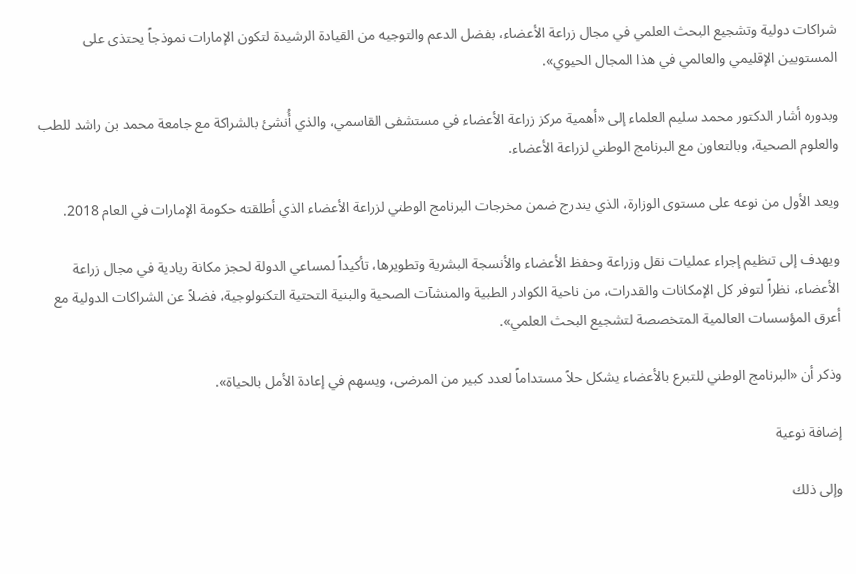شراكات دولية وتشجيع البحث العلمي في مجال زراعة الأعضاء، بفضل الدعم والتوجيه من القيادة الرشيدة لتكون الإمارات نموذجاً يحتذى على المستويين الإقليمي والعالمي في هذا المجال الحيوي».

وبدوره أشار الدكتور محمد سليم العلماء إلى «أهمية مركز زراعة الأعضاء في مستشفى القاسمي، والذي أُنشئ بالشراكة مع جامعة محمد بن راشد للطب والعلوم الصحية، وبالتعاون مع البرنامج الوطني لزراعة الأعضاء.

ويعد الأول من نوعه على مستوى الوزارة، الذي يندرج ضمن مخرجات البرنامج الوطني لزراعة الأعضاء الذي أطلقته حكومة الإمارات في العام 2018.

ويهدف إلى تنظيم إجراء عمليات نقل وزراعة وحفظ الأعضاء والأنسجة البشرية وتطويرها، تأكيداً لمساعي الدولة لحجز مكانة ريادية في مجال زراعة الأعضاء، نظراً لتوفر كل الإمكانات والقدرات، من ناحية الكوادر الطبية والمنشآت الصحية والبنية التحتية التكنولوجية، فضلاً عن الشراكات الدولية مع أعرق المؤسسات العالمية المتخصصة لتشجيع البحث العلمي».

وذكر أن «البرنامج الوطني للتبرع بالأعضاء يشكل حلاً مستداماً لعدد كبير من المرضى، ويسهم في إعادة الأمل بالحياة».

إضافة نوعية

وإلى ذلك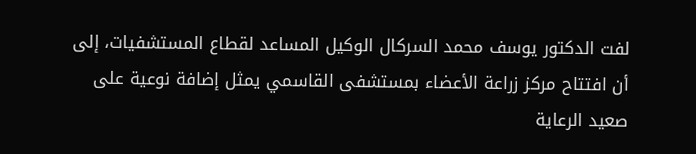لفت الدكتور يوسف محمد السركال الوكيل المساعد لقطاع المستشفيات، إلى أن افتتاح مركز زراعة الأعضاء بمستشفى القاسمي يمثل إضافة نوعية على صعيد الرعاية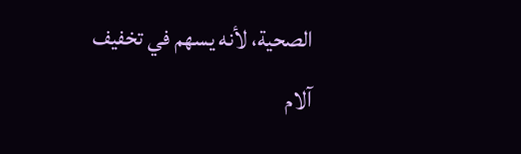الصحية، لأنه يسهم في تخفيف آلام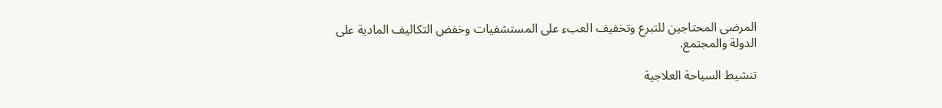المرضى المحتاجين للتبرع وتخفيف العبء على المستشفيات وخفض التكاليف المادية على الدولة والمجتمع.

تنشيط السياحة العلاجية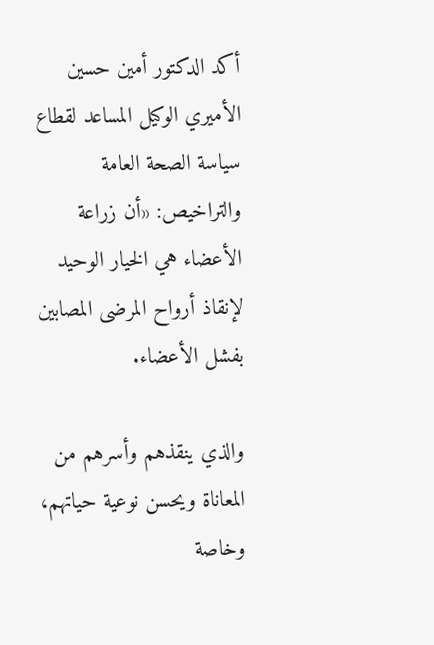أكد الدكتور أمين حسين الأميري الوكيل المساعد لقطاع سياسة الصحة العامة والتراخيص: «أن زراعة الأعضاء هي الخيار الوحيد لإنقاذ أرواح المرضى المصابين بفشل الأعضاء.

والذي ينقذهم وأسرهم من المعاناة ويحسن نوعية حياتهم، وخاصة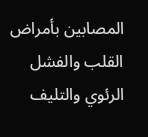المصابين بأمراض القلب والفشل الرئوي والتليف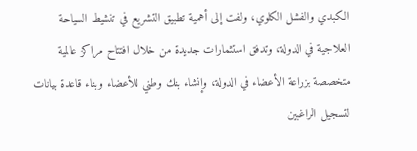الكبدي والفشل الكلوي، ولفت إلى أهمية تطبيق التشريع في تنشيط السياحة العلاجية في الدولة، وتدفق استثمارات جديدة من خلال افتتاح مراكز عالمية متخصصة بزراعة الأعضاء في الدولة، وإنشاء بنك وطني للأعضاء وبناء قاعدة بيانات لتسجيل الراغبين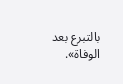بالتبرع بعد الوفاة».